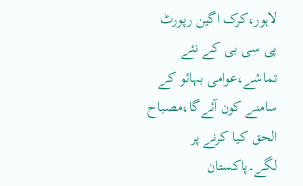لاہور،کرک اگین رپورٹ
پی سی بی کے نئے تماشے،عوامی بہائو کے سامنے کون آئےگا،مصباح الحق کیا کرنے پر لگے۔پاکستان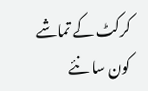کرکٹ کے تماشے کون سا نئے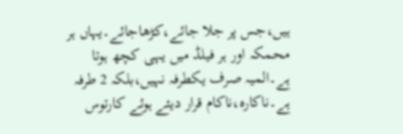ہیں،جس پر جلا جائے،کڑھاجائے۔یہاں ہر محمکہ اور ہر فیلڈ میں یہی کچھ ہوتا ہے۔المیہ صرف یکطرفہ نہیں،بلکہ 2 طرفہ ہے۔ناکارہ،ناکام قرار دیئے ہوئے کارتوس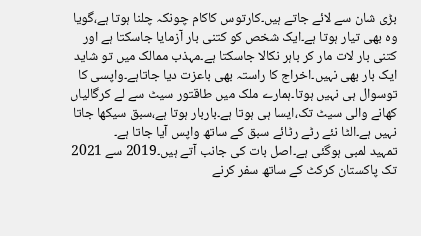بڑی شان سے لائے جاتے ہیں۔کارتوس کاکام چونکہ چلنا ہوتا ہے،گویا وہ بھی تیار ہوتا ہے۔ایک شخص کو کتنی بار آزمایا جاسکتا ہے اور کتنی بار لات مار کر باہر نکالا جاسکتا ہے۔مہذب ممالک میں تو شاید ایک بار بھی نہیں۔اخراج کا راستہ بھی باعزت دیا جاتاہے۔واپسی کا توسوال ہی نہیں ہوتا۔ہمارے ملک میں طاقتور سیٹ سے لے کرگالیاں کھانے والی سیٹ تک،ایسا ہی ہوتا ہے۔باربار ہوتا ہے،سبق سیکھا جاتا نہیں ہے۔الٹا نئے رٹے رٹائے سبق کے ساتھ واپس آیا جاتا ہے۔
تمہید لمبی ہوگئی ہے۔اصل بات کی جانب آتے ہیں۔2019 سے 2021 تک پاکستان کرکٹ کے ساتھ سفر کرنے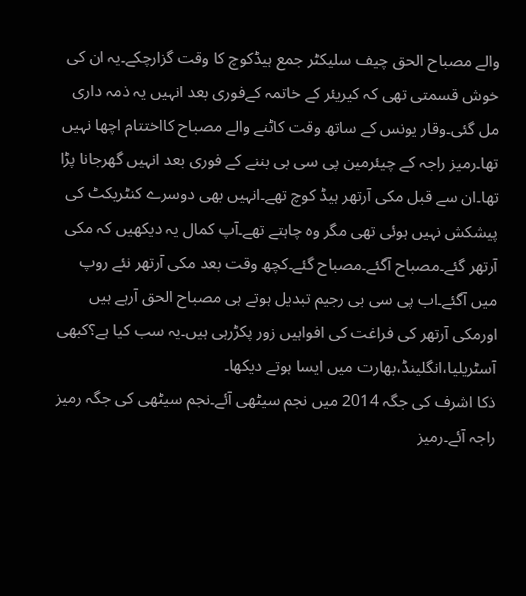والے مصباح الحق چیف سلیکٹر جمع ہیڈکوچ کا وقت گزارچکے۔یہ ان کی خوش قسمتی تھی کہ کیریئر کے خاتمہ کےفوری بعد انہیں یہ ذمہ داری مل گئی۔وقار یونس کے ساتھ وقت کاٹنے والے مصباح کااختتام اچھا نہیں تھا۔رمیز راجہ کے چیئرمین پی سی بی بننے کے فوری بعد انہیں گھرجانا پڑا تھا۔ان سے قبل مکی آرتھر ہیڈ کوچ تھے۔انہیں بھی دوسرے کنٹریکٹ کی پیشکش نہیں ہوئی تھی مگر وہ چاہتے تھے۔آپ کمال یہ دیکھیں کہ مکی آرتھر گئے۔مصباح آگئے۔مصباح گئے۔کچھ وقت بعد مکی آرتھر نئے روپ میں آگئے۔اب پی سی بی رجیم تبدیل ہوتے ہی مصباح الحق آرہے ہیں اورمکی آرتھر کی فراغت کی افواہیں زور پکڑرہی ہیں۔یہ سب کیا ہے؟کبھی آسٹریلیا،انگلینڈ،بھارت میں ایسا ہوتے دیکھا۔
ذکا اشرف کی جگہ 2014 میں نجم سیٹھی آئے۔نجم سیٹھی کی جگہ رمیز راجہ آئے۔رمیز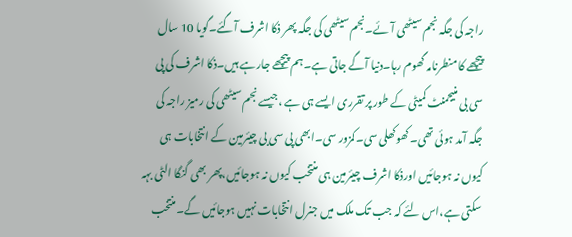راجہ کی جگہ نجم سیٹھی آئے۔نجم سیٹھی کی جگہ پھر ذکا اشرف آگئے۔گویا 10 سال پیچھے کا منطرنامہ گھوم رہا۔دنیا آگے جاتی ہے۔ہم پیچھے جارہے ہیں۔ذکا اشرف کی پی سی بی منیجمنٹ کمیٹی کے طور پر تقرری ایسے ہی ہے ،جیسے نجم سیٹھی کی رمیز راجہ کی جگہ آمد ہوئی تھی۔کھوکھلی سی۔کمزور سی۔ابھی پی سی بی چیئرمین کے انتخابات ہی کیوں نہ ہوجائیں اورذکا اشرف چیئرمین ہی منتخب کیوں نہ ہوجائیں،پھر بھی گنگا الٹی بہہ سکتی ہے،اس لئے کہ جب تک ملک میں جنرل انتخابات نہیں ہوجائیں گے۔منتخب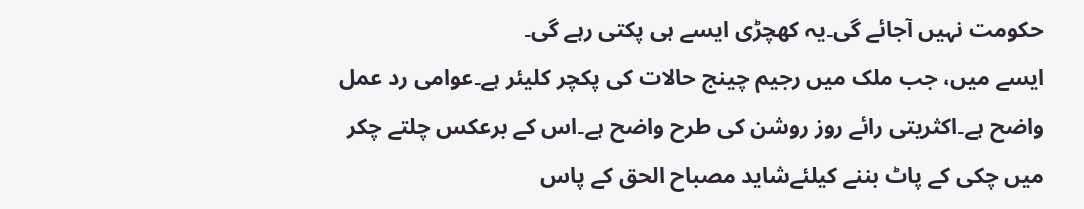حکومت نہیں آجائے گی۔یہ کھچڑی ایسے ہی پکتی رہے گی۔
ایسے میں، جب ملک میں رجیم چینج حالات کی پکچر کلیئر ہے۔عوامی رد عمل واضح ہے۔اکثریتی رائے روز روشن کی طرح واضح ہے۔اس کے برعکس چلتے چکر میں چکی کے پاٹ بننے کیلئےشاید مصباح الحق کے پاس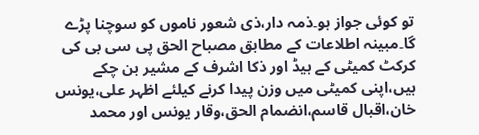تو کوئی جواز ہو۔ذمہ دار،ذی شعور ناموں کو سوچنا پڑے گا۔مبینہ اطلاعات کے مطابق مصباح الحق پی سی بی کی کرکٹ کمیٹی کے ہیڈ اور ذکا اشرف کے مشیر بن چکے ہیں،اپنی کمیٹی میں وزن پیدا کرنے کیلئے اظہر علی،یونس خان،اقبال قاسم،انضمام الحق،وقار یونس اور محمد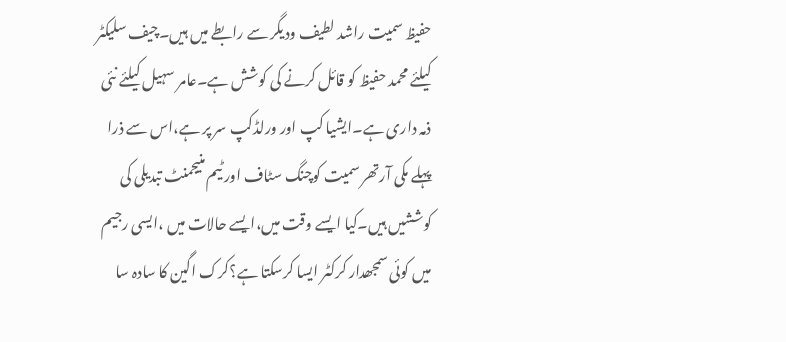حفیظ سمیت راشد لطیف ودیگر سے رابطے میں ہیں۔چیف سلیکٹر کیلئے محمد حفیظ کو قائل کرنے کی کوشش ہے۔عامر سہیل کیلئے نئی ذمہ داری ہے۔ایشیا کپ اور ورلڈکپ سر پر ہے،اس سے ذرا پہلے مکی آرتھر سمیت کوچنگ سٹاف اور ٹیم منیجمنٹ تبدیلی کی کوششیں ہیں۔کیا ایسے وقت میں،ایسے حالات میں ،ایسی رجیم میں کوئی سمجھدار کرکٹر ایسا کرسکتا ہے؟کرک اگین کا سادہ سا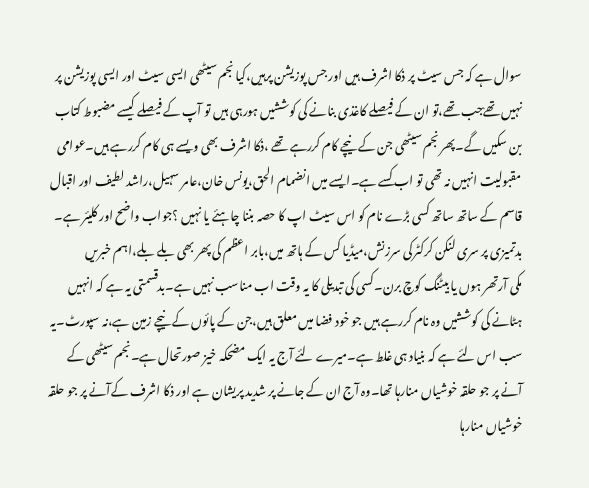سوال ہے کہ جس سیٹ پر ذکا اشرف ہیں اور جس پوزیشن پرہیں،کیا نجم سیٹھی ایسی سیٹ اور ایسی پوزیشن پر نہیں تھےْجب تھے،تو ان کے فیصلے کاغذی بنانے کی کوششیں ہورہی ہیں تو آپ کے فیصلے کیسے مضبوط کتاب بن سکیں گے۔پھر نجم سیٹھی جن کے نیچے کام کررہے تھے ،ذکا اشرف بھی ویسے ہی کام کررہے ہیں۔عوامی مقبولیت انہیں نہ تھی تو اب کسے ہے۔ایسے میں انضمام الحق،یونس خان،عامر سہیل،راشد لطیف اور اقبال قاسم کے ساتھ ساتھ کسی بڑے نام کو اس سیٹ اپ کا حصہ بننا چاہئے یا نہیں ؟جواب واضح اور کلیئر ہے۔
بدتمیزی پر سری لنکن کرکٹرکی سرزنش،میڈیا کس کے ہاتھ میں،بابر اعظم کی پھر بھی بلے بلے،اہم خبریں
مکی آرتھر ہوں یا بیٹنگ کوچ برن۔کسی کی تبدیلی کا یہ وقت اب مناسب نہیں ہے۔بدقسمتی یہ ہے کہ انہیں ہٹانے کی کوششیں وہ نام کررہے ہیں جو خود فضا میں معلق ہیں،جن کے پائوں کے نیچے زمین ہے،نہ سپورٹ۔یہ سب اس لئے ہے کہ بنیاد ہی غلط ہے۔میرے لئے آج یہ ایک مضحکہ خیز صورتحال ہے۔نجم سیٹھی کے آنے پر جو حلقہ خوشیاں منارہا تھا۔وہ آج ان کے جانے پر شدید پریشان ہے اور ذکا اشرف کےآنے پر جو حلقہ خوشیاں منارہا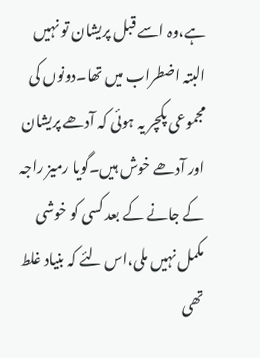ہے،وہ اسے قبل پریشان تو نہیں البتہ اضطراب میں تھا۔دونوں کی مجموعی پکچر یہ ہوئی کہ آدھے پریشان اور آدھے خوش ہیں۔گویا رمیز راجہ کے جانے کے بعد کسی کو خوشی مکمل نہیں ملی،اس لئے کہ بنیاد غلط تھی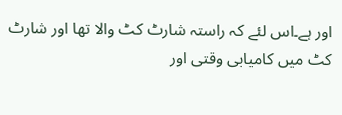اور ہے۔اس لئے کہ راستہ شارٹ کٹ والا تھا اور شارٹ کٹ میں کامیابی وقتی اور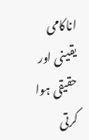اناکامی یقینی اور حقیقی ہوا کرتی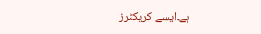ہے۔ایسے کریکٹرز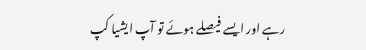رہے اور ایسے فیصلے ہوئے تو آپ ایشیا کپ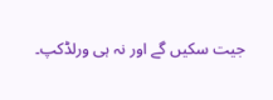جیت سکیں گے اور نہ ہی ورلڈکپ۔